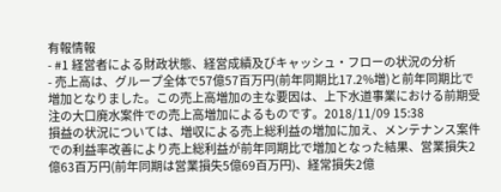有報情報
- #1 経営者による財政状態、経営成績及びキャッシュ・フローの状況の分析
- 売上高は、グループ全体で57億57百万円(前年同期比17.2%増)と前年同期比で増加となりました。この売上高増加の主な要因は、上下水道事業における前期受注の大口廃水案件での売上高増加によるものです。2018/11/09 15:38
損益の状況については、増収による売上総利益の増加に加え、メンテナンス案件での利益率改善により売上総利益が前年同期比で増加となった結果、営業損失2億63百万円(前年同期は営業損失5億69百万円)、経常損失2億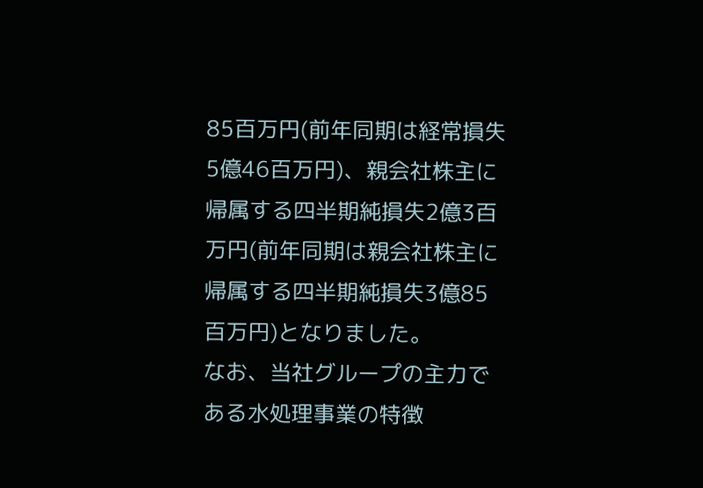85百万円(前年同期は経常損失5億46百万円)、親会社株主に帰属する四半期純損失2億3百万円(前年同期は親会社株主に帰属する四半期純損失3億85百万円)となりました。
なお、当社グループの主力である水処理事業の特徴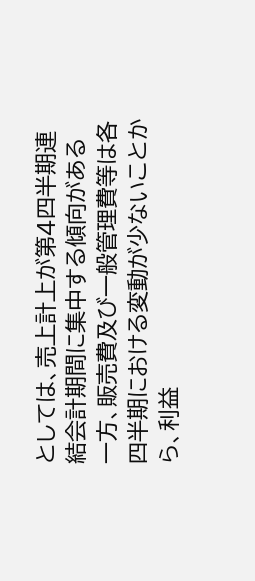としては、売上計上が第4四半期連結会計期間に集中する傾向がある一方、販売費及び一般管理費等は各四半期における変動が少ないことから、利益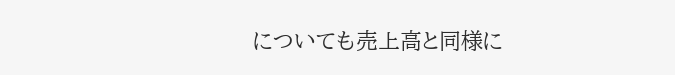についても売上高と同様に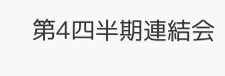第4四半期連結会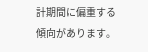計期間に偏重する傾向があります。